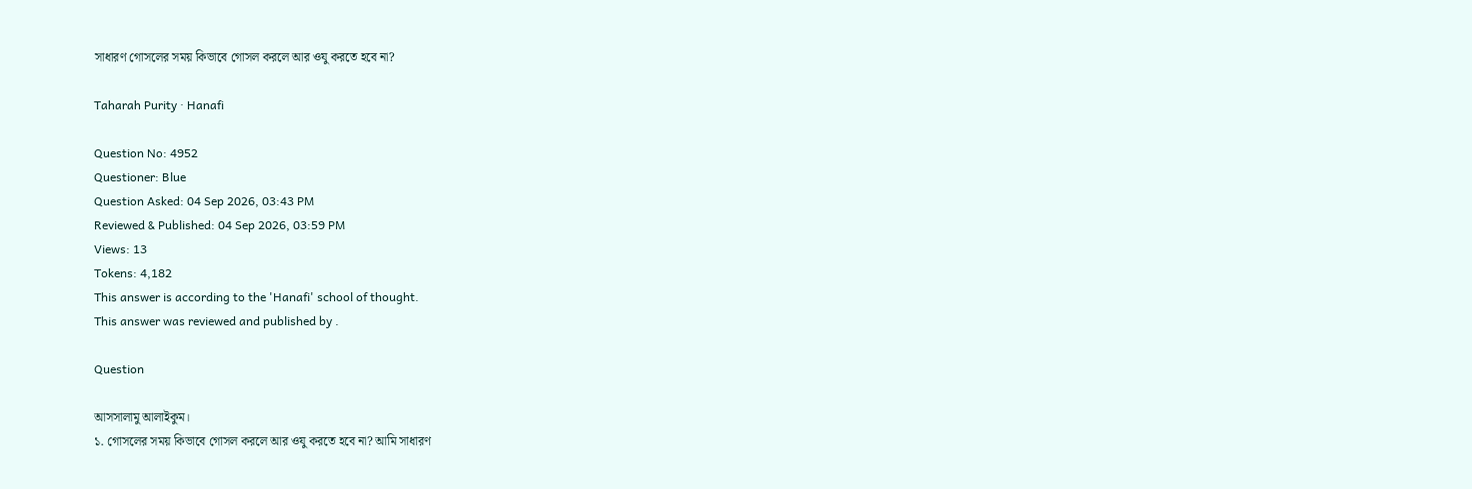সাধারণ গোসলের সময় কিভাবে গোসল করলে আর ওযু করতে হবে না?

Taharah Purity · Hanafi

Question No: 4952
Questioner: Blue
Question Asked: 04 Sep 2026, 03:43 PM
Reviewed & Published: 04 Sep 2026, 03:59 PM
Views: 13
Tokens: 4,182
This answer is according to the 'Hanafi' school of thought.
This answer was reviewed and published by .

Question

আসসালামু আলাইকুম।
১. গোসলের সময় কিভাবে গোসল করলে আর ওযু করতে হবে না? আমি সাধারণ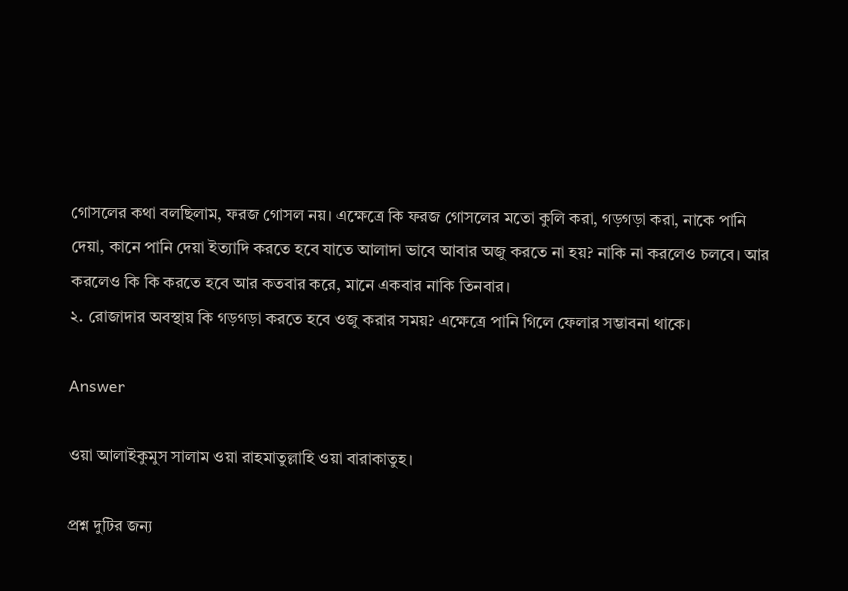গোসলের কথা বলছিলাম, ফরজ গোসল নয়। এক্ষেত্রে কি ফরজ গোসলের মতো কুলি করা, গড়গড়া করা, নাকে পানি দেয়া, কানে পানি দেয়া ইত্যাদি করতে হবে যাতে আলাদা ভাবে আবার অজু করতে না হয়? নাকি না করলেও চলবে। আর করলেও কি কি করতে হবে আর কতবার করে, মানে একবার নাকি তিনবার।
২. রোজাদার অবস্থায় কি গড়গড়া করতে হবে ওজু করার সময়? এক্ষেত্রে পানি গিলে ফেলার সম্ভাবনা থাকে।

Answer

ওয়া আলাইকুমুস সালাম ওয়া রাহমাতুল্লাহি ওয়া বারাকাতুহ।

প্রশ্ন দুটির জন্য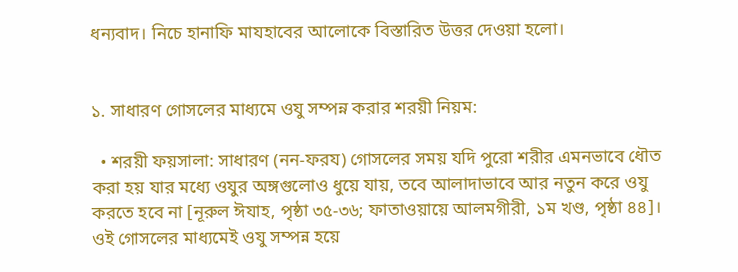ধন্যবাদ। নিচে হানাফি মাযহাবের আলোকে বিস্তারিত উত্তর দেওয়া হলো।


১. সাধারণ গোসলের মাধ্যমে ওযু সম্পন্ন করার শরয়ী নিয়ম:

  • শরয়ী ফয়সালা: সাধারণ (নন-ফরয) গোসলের সময় যদি পুরো শরীর এমনভাবে ধৌত করা হয় যার মধ্যে ওযুর অঙ্গগুলোও ধুয়ে যায়, তবে আলাদাভাবে আর নতুন করে ওযু করতে হবে না [নূরুল ঈযাহ, পৃষ্ঠা ৩৫-৩৬; ফাতাওয়ায়ে আলমগীরী, ১ম খণ্ড, পৃষ্ঠা ৪৪]। ওই গোসলের মাধ্যমেই ওযু সম্পন্ন হয়ে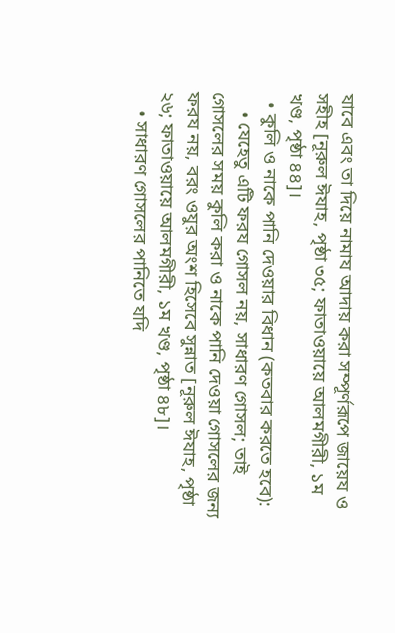যাবে এবং তা দিয়ে নামায আদায় করা সম্পূর্ণরূপে জায়েয ও সহীহ [নূরুল ঈযাহ, পৃষ্ঠা ৩৫; ফাতাওয়ায়ে আলমগীরী, ১ম খণ্ড, পৃষ্ঠা ৪৪]।
  • কুলি ও নাকে পানি দেওয়ার বিধান (কতবার করতে হবে):
    • যেহেতু এটি ফরয গোসল নয়, সাধারণ গোসল; তাই গোসলের সময় কুলি করা ও নাকে পানি দেওয়া গোসলের জন্য ফরয নয়, বরং ওযুর অংশ হিসেবে সুন্নাত [নূরুল ঈযাহ, পৃষ্ঠা ২৬; ফাতাওয়ায়ে আলমগীরী, ১ম খণ্ড, পৃষ্ঠা ৪৮]।
    • সাধারণ গোসলের পানিতে যদি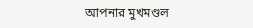আপনার মুখমণ্ডল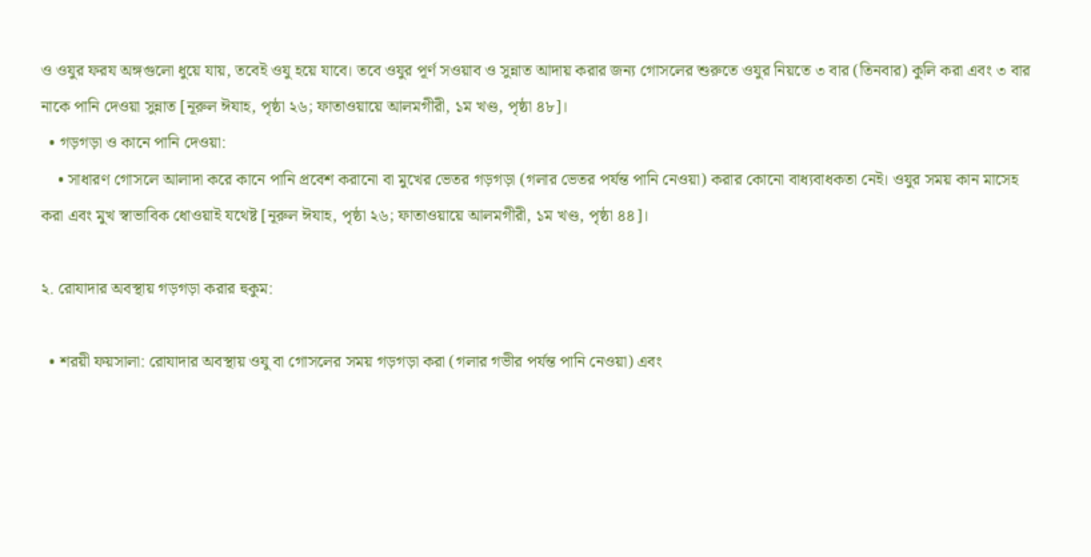ও ওযুর ফরয অঙ্গগুলো ধুয়ে যায়, তবেই ওযু হয়ে যাবে। তবে ওযুর পূর্ণ সওয়াব ও সুন্নাত আদায় করার জন্য গোসলের শুরুতে ওযুর নিয়তে ৩ বার (তিনবার) কুলি করা এবং ৩ বার নাকে পানি দেওয়া সুন্নাত [নূরুল ঈযাহ, পৃষ্ঠা ২৬; ফাতাওয়ায়ে আলমগীরী, ১ম খণ্ড, পৃষ্ঠা ৪৮]।
  • গড়গড়া ও কানে পানি দেওয়া:
    • সাধারণ গোসলে আলাদা করে কানে পানি প্রবেশ করানো বা মুখের ভেতর গড়গড়া (গলার ভেতর পর্যন্ত পানি নেওয়া) করার কোনো বাধ্যবাধকতা নেই। ওযুর সময় কান মাসেহ করা এবং মুখ স্বাভাবিক ধোওয়াই যথেষ্ট [নূরুল ঈযাহ, পৃষ্ঠা ২৬; ফাতাওয়ায়ে আলমগীরী, ১ম খণ্ড, পৃষ্ঠা ৪৪]।

২. রোযাদার অবস্থায় গড়গড়া করার হুকুম:

  • শরয়ী ফয়সালা: রোযাদার অবস্থায় ওযু বা গোসলের সময় গড়গড়া করা (গলার গভীর পর্যন্ত পানি নেওয়া) এবং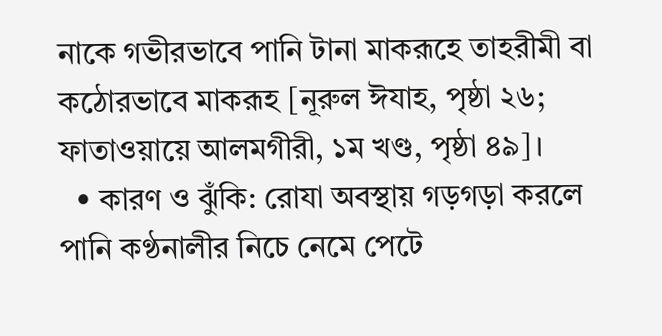নাকে গভীরভাবে পানি টানা মাকরূহে তাহরীমী বা কঠোরভাবে মাকরূহ [নূরুল ঈযাহ, পৃষ্ঠা ২৬; ফাতাওয়ায়ে আলমগীরী, ১ম খণ্ড, পৃষ্ঠা ৪৯]।
  • কারণ ও ঝুঁকি: রোযা অবস্থায় গড়গড়া করলে পানি কণ্ঠনালীর নিচে নেমে পেটে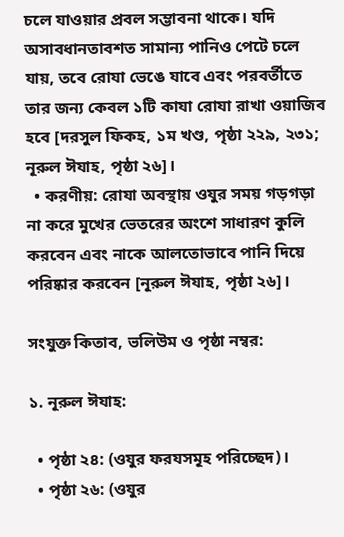চলে যাওয়ার প্রবল সম্ভাবনা থাকে। যদি অসাবধানতাবশত সামান্য পানিও পেটে চলে যায়, তবে রোযা ভেঙে যাবে এবং পরবর্তীতে তার জন্য কেবল ১টি কাযা রোযা রাখা ওয়াজিব হবে [দরসুল ফিকহ, ১ম খণ্ড, পৃষ্ঠা ২২৯, ২৩১; নূরুল ঈযাহ, পৃষ্ঠা ২৬]।
  • করণীয়: রোযা অবস্থায় ওযুর সময় গড়গড়া না করে মুখের ভেতরের অংশে সাধারণ কুলি করবেন এবং নাকে আলতোভাবে পানি দিয়ে পরিষ্কার করবেন [নূরুল ঈযাহ, পৃষ্ঠা ২৬]।

সংযুক্ত কিতাব, ভলিউম ও পৃষ্ঠা নম্বর:

১. নূরুল ঈযাহ:

  • পৃষ্ঠা ২৪: (ওযুর ফরযসমূহ পরিচ্ছেদ)।
  • পৃষ্ঠা ২৬: (ওযুর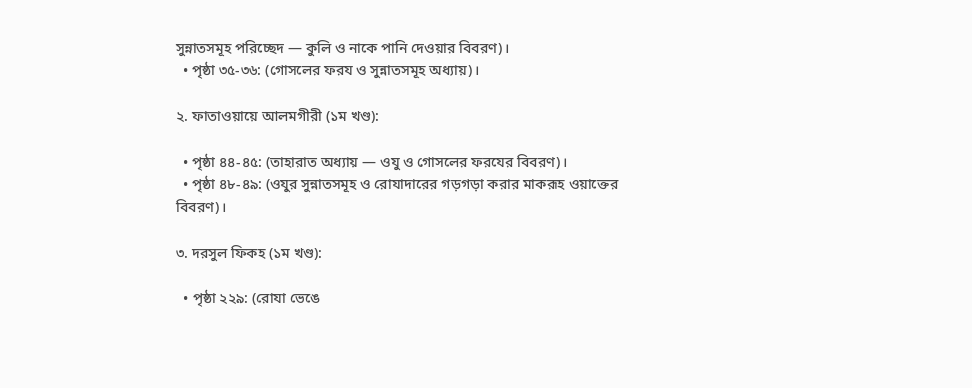সুন্নাতসমূহ পরিচ্ছেদ — কুলি ও নাকে পানি দেওয়ার বিবরণ)।
  • পৃষ্ঠা ৩৫-৩৬: (গোসলের ফরয ও সুন্নাতসমূহ অধ্যায়)।

২. ফাতাওয়ায়ে আলমগীরী (১ম খণ্ড):

  • পৃষ্ঠা ৪৪-৪৫: (তাহারাত অধ্যায় — ওযু ও গোসলের ফরযের বিবরণ)।
  • পৃষ্ঠা ৪৮-৪৯: (ওযুর সুন্নাতসমূহ ও রোযাদারের গড়গড়া করার মাকরূহ ওয়াক্তের বিবরণ)।

৩. দরসুল ফিকহ (১ম খণ্ড):

  • পৃষ্ঠা ২২৯: (রোযা ভেঙে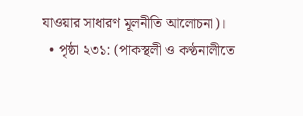যাওয়ার সাধারণ মূলনীতি আলোচনা)।
  • পৃষ্ঠা ২৩১: (পাকস্থলী ও কণ্ঠনালীতে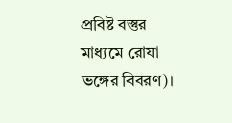প্রবিষ্ট বস্তুর মাধ্যমে রোযা ভঙ্গের বিবরণ)।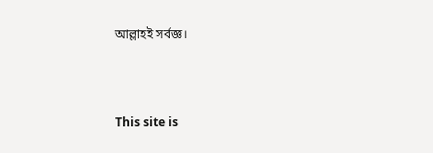আল্লাহই সর্বজ্ঞ।



This site is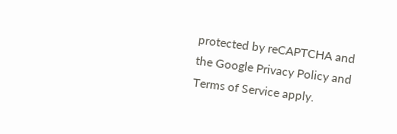protected by reCAPTCHA and the Google Privacy Policy and Terms of Service apply.